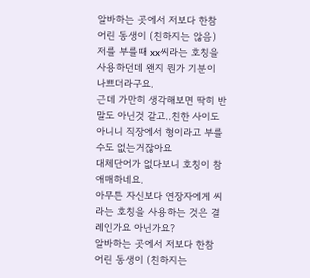알바하는 곳에서 저보다 한참 어린 동생이 (친하지는 않음) 저를 부를때 xx씨라는 호칭을 사용하던데 왠지 뭔가 기분이 나쁘더라구요.
근데 가만히 생각해보면 딱히 반말도 아닌것 같고..친한 사이도 아니니 직장에서 형이라고 부를수도 없는거잖아요
대체단어가 없다보니 호칭이 참 애매하네요.
아무튼 자신보다 연장자에게 씨라는 호칭을 사용하는 것은 결례인가요 아닌가요?
알바하는 곳에서 저보다 한참 어린 동생이 (친하지는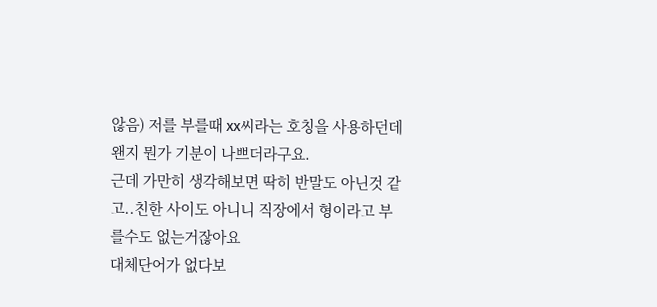않음) 저를 부를때 xx씨라는 호칭을 사용하던데 왠지 뭔가 기분이 나쁘더라구요.
근데 가만히 생각해보면 딱히 반말도 아닌것 같고..친한 사이도 아니니 직장에서 형이라고 부를수도 없는거잖아요
대체단어가 없다보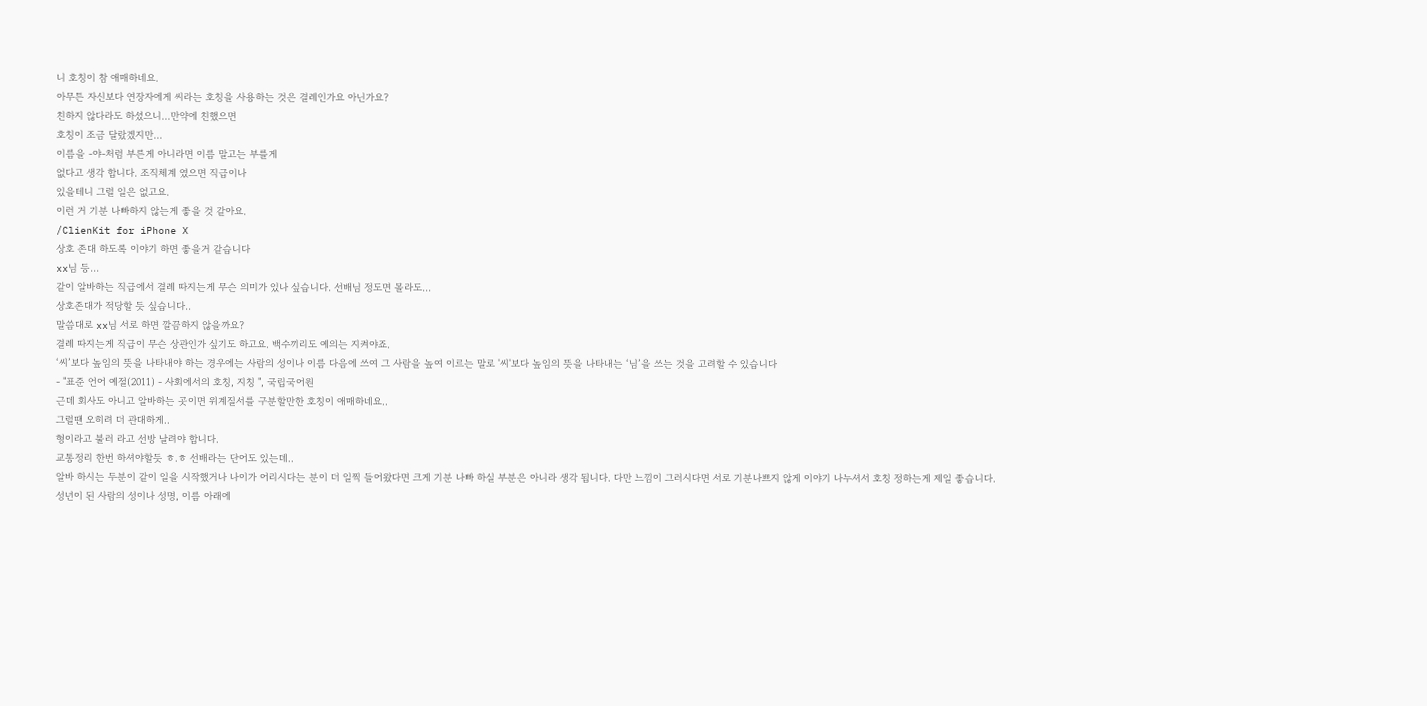니 호칭이 참 애매하네요.
아무튼 자신보다 연장자에게 씨라는 호칭을 사용하는 것은 결례인가요 아닌가요?
친하지 않다라도 하셨으니...만약에 친했으면
호칭이 조금 달랐겠지만...
이름을 -야-처럼 부른게 아니라면 이름 말고는 부를게
없다고 생각 합니다. 조직체계 였으면 직급이나
있을테니 그럴 일은 없고요.
이런 거 기분 나빠하지 않는게 좋을 것 같아요.
/ClienKit for iPhone X
상호 존대 하도록 이야기 하면 좋을거 같습니다
xx님 등...
같이 알바하는 직급에서 결례 따지는게 무슨 의미가 있나 싶습니다. 선배님 정도면 몰라도...
상호존대가 적당할 듯 싶습니다..
말씀대로 xx님 서로 하면 깔끔하지 않을까요?
결례 따지는게 직급이 무슨 상관인가 싶기도 하고요. 백수끼리도 예의는 지켜야죠.
‘씨’보다 높임의 뜻을 나타내야 하는 경우에는 사람의 성이나 이름 다음에 쓰여 그 사람을 높여 이르는 말로 '씨'보다 높임의 뜻을 나타내는 ‘님’을 쓰는 것을 고려할 수 있습니다
- "표준 언어 예절(2011) - 사회에서의 호칭, 지칭 ", 국립국어원
근데 회사도 아니고 알바하는 곳이면 위계질서를 구분할만한 호칭이 애매하네요..
그럴땐 오히려 더 관대하게..
형이라고 불러 라고 선방 날려야 합니다.
교통정리 한번 하셔야할듯 ㅎ.ㅎ 선배라는 단어도 있는데..
알바 하시는 두분이 같이 일을 시작했거나 나이가 어리시다는 분이 더 일찍 들어왔다면 크게 기분 나빠 하실 부분은 아니라 생각 됩니다. 다만 느낌이 그러시다면 서로 기분나쁘지 않게 이야기 나누셔서 호칭 정하는게 제일 좋습니다.
성년이 된 사람의 성이나 성명, 이름 아래에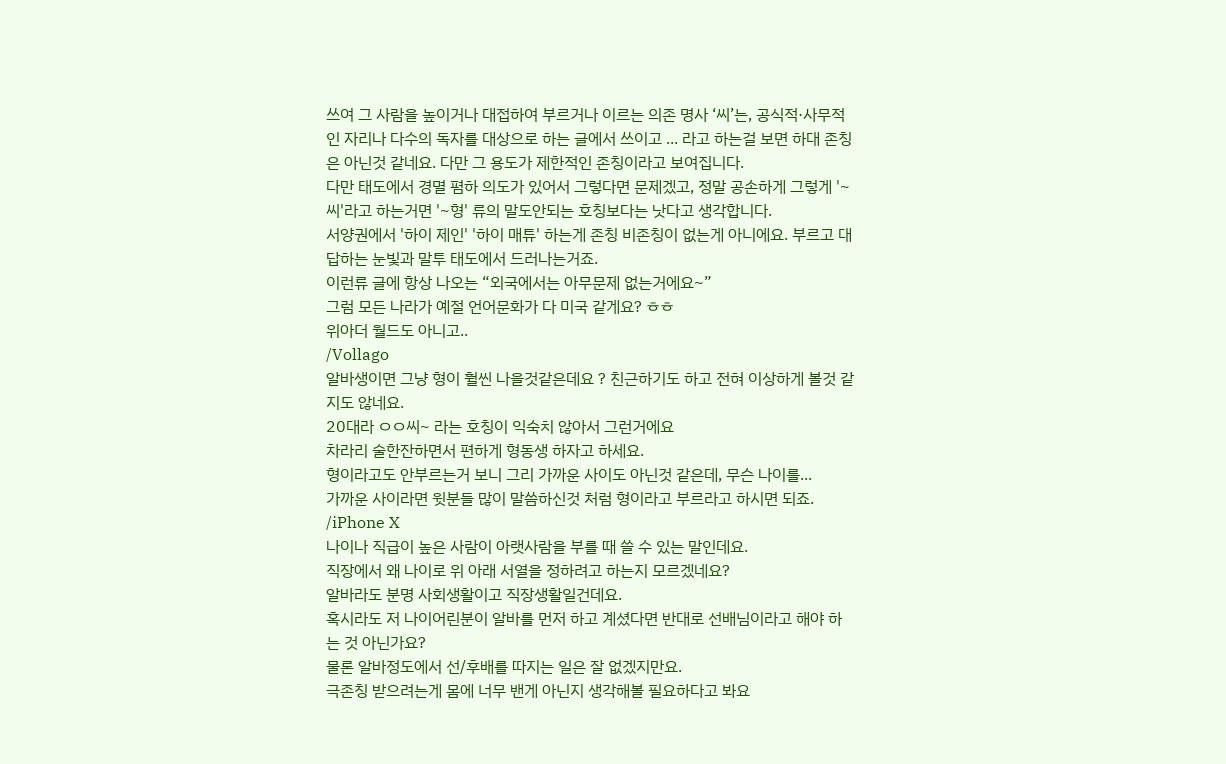쓰여 그 사람을 높이거나 대접하여 부르거나 이르는 의존 명사 ‘씨’는, 공식적·사무적인 자리나 다수의 독자를 대상으로 하는 글에서 쓰이고 ... 라고 하는걸 보면 하대 존칭은 아닌것 같네요. 다만 그 용도가 제한적인 존칭이라고 보여집니다.
다만 태도에서 경멸 폄하 의도가 있어서 그렇다면 문제겠고, 정말 공손하게 그렇게 '~씨'라고 하는거면 '~형' 류의 말도안되는 호칭보다는 낫다고 생각합니다.
서양권에서 '하이 제인' '하이 매튜' 하는게 존칭 비존칭이 없는게 아니에요. 부르고 대답하는 눈빛과 말투 태도에서 드러나는거죠.
이런류 글에 항상 나오는 “외국에서는 아무문제 없는거에요~”
그럼 모든 나라가 예절 언어문화가 다 미국 같게요? ㅎㅎ
위아더 월드도 아니고..
/Vollago
알바생이면 그냥 형이 훨씬 나을것같은데요 ? 친근하기도 하고 전혀 이상하게 볼것 같지도 않네요.
20대라 ㅇㅇ씨~ 라는 호칭이 익숙치 않아서 그런거에요
차라리 술한잔하면서 편하게 형동생 하자고 하세요.
형이라고도 안부르는거 보니 그리 가까운 사이도 아닌것 같은데, 무슨 나이를...
가까운 사이라면 윗분들 많이 말씀하신것 처럼 형이라고 부르라고 하시면 되죠.
/iPhone X
나이나 직급이 높은 사람이 아랫사람을 부를 때 쓸 수 있는 말인데요.
직장에서 왜 나이로 위 아래 서열을 정하려고 하는지 모르겠네요?
알바라도 분명 사회생활이고 직장생활일건데요.
혹시라도 저 나이어린분이 알바를 먼저 하고 계셨다면 반대로 선배님이라고 해야 하는 것 아닌가요?
물론 알바정도에서 선/후배를 따지는 일은 잘 없겠지만요.
극존칭 받으려는게 몸에 너무 밴게 아닌지 생각해볼 필요하다고 봐요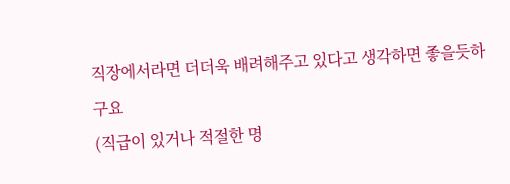직장에서라면 더더욱 배려해주고 있다고 생각하면 좋을듯하구요
(직급이 있거나 적절한 명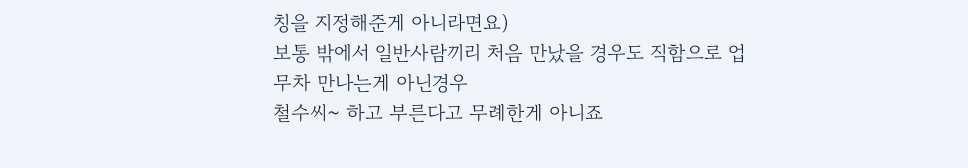칭을 지정해준게 아니라면요)
보통 밖에서 일반사람끼리 처음 만났을 경우도 직함으로 업무차 만나는게 아닌경우
철수씨~ 하고 부른다고 무례한게 아니죠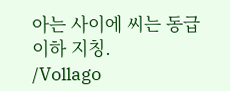아는 사이에 씨는 동급이하 지칭.
/Vollago